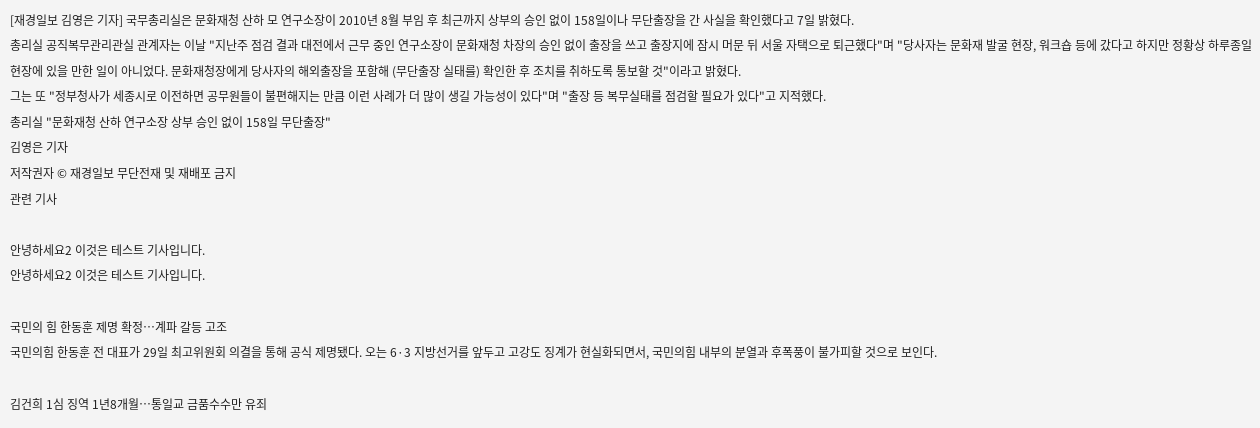[재경일보 김영은 기자] 국무총리실은 문화재청 산하 모 연구소장이 2010년 8월 부임 후 최근까지 상부의 승인 없이 158일이나 무단출장을 간 사실을 확인했다고 7일 밝혔다.
총리실 공직복무관리관실 관계자는 이날 "지난주 점검 결과 대전에서 근무 중인 연구소장이 문화재청 차장의 승인 없이 출장을 쓰고 출장지에 잠시 머문 뒤 서울 자택으로 퇴근했다"며 "당사자는 문화재 발굴 현장, 워크숍 등에 갔다고 하지만 정황상 하루종일 현장에 있을 만한 일이 아니었다. 문화재청장에게 당사자의 해외출장을 포함해 (무단출장 실태를) 확인한 후 조치를 취하도록 통보할 것"이라고 밝혔다.
그는 또 "정부청사가 세종시로 이전하면 공무원들이 불편해지는 만큼 이런 사례가 더 많이 생길 가능성이 있다"며 "출장 등 복무실태를 점검할 필요가 있다"고 지적했다.
총리실 "문화재청 산하 연구소장 상부 승인 없이 158일 무단출장"
김영은 기자
저작권자 © 재경일보 무단전재 및 재배포 금지
관련 기사

안녕하세요2 이것은 테스트 기사입니다.
안녕하세요2 이것은 테스트 기사입니다.

국민의 힘 한동훈 제명 확정…계파 갈등 고조
국민의힘 한동훈 전 대표가 29일 최고위원회 의결을 통해 공식 제명됐다. 오는 6·3 지방선거를 앞두고 고강도 징계가 현실화되면서, 국민의힘 내부의 분열과 후폭풍이 불가피할 것으로 보인다.

김건희 1심 징역 1년8개월…통일교 금품수수만 유죄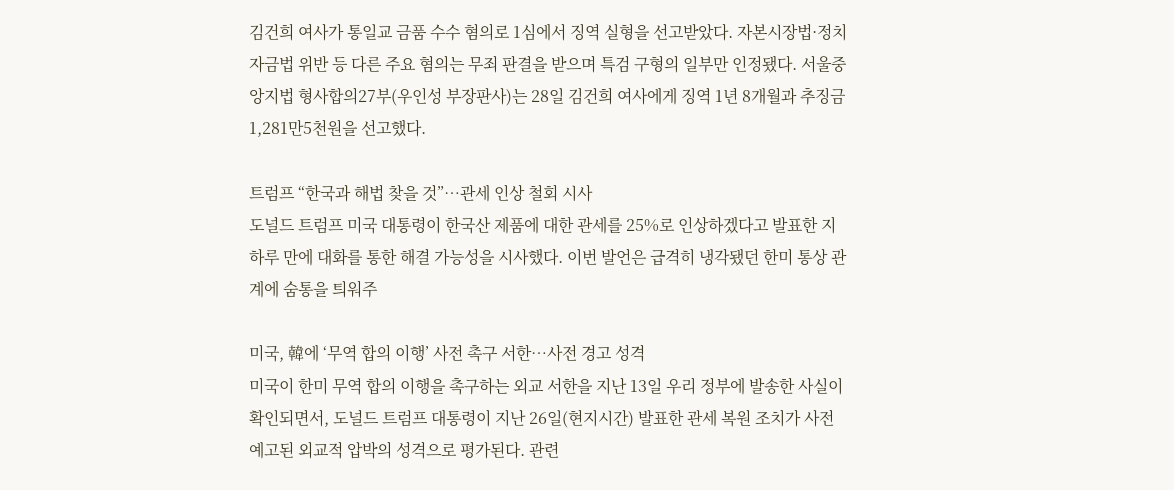김건희 여사가 통일교 금품 수수 혐의로 1심에서 징역 실형을 선고받았다. 자본시장법·정치자금법 위반 등 다른 주요 혐의는 무죄 판결을 받으며 특검 구형의 일부만 인정됐다. 서울중앙지법 형사합의27부(우인성 부장판사)는 28일 김건희 여사에게 징역 1년 8개월과 추징금 1,281만5천원을 선고했다.

트럼프 “한국과 해법 찾을 것”…관세 인상 철회 시사
도널드 트럼프 미국 대통령이 한국산 제품에 대한 관세를 25%로 인상하겠다고 발표한 지 하루 만에 대화를 통한 해결 가능성을 시사했다. 이번 발언은 급격히 냉각됐던 한미 통상 관계에 숨통을 틔워주

미국, 韓에 ‘무역 합의 이행’ 사전 촉구 서한…사전 경고 성격
미국이 한미 무역 합의 이행을 촉구하는 외교 서한을 지난 13일 우리 정부에 발송한 사실이 확인되면서, 도널드 트럼프 대통령이 지난 26일(현지시간) 발표한 관세 복원 조치가 사전 예고된 외교적 압박의 성격으로 평가된다. 관련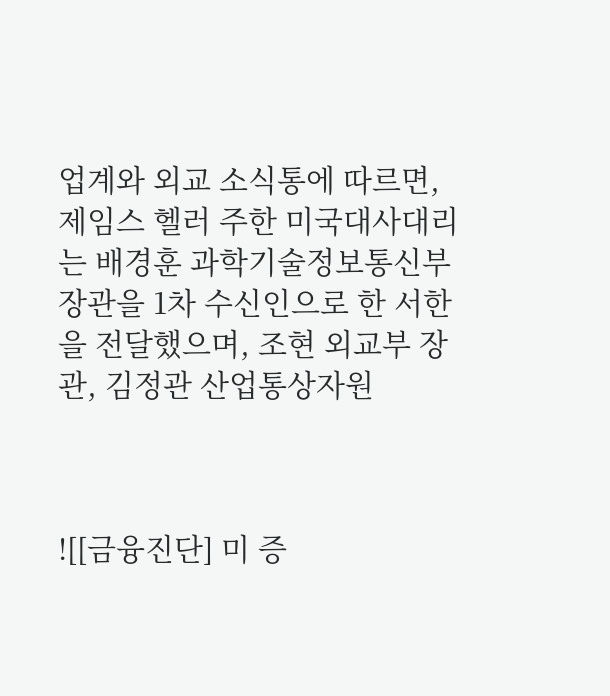업계와 외교 소식통에 따르면, 제임스 헬러 주한 미국대사대리는 배경훈 과학기술정보통신부 장관을 1차 수신인으로 한 서한을 전달했으며, 조현 외교부 장관, 김정관 산업통상자원



![[금융진단] 미 증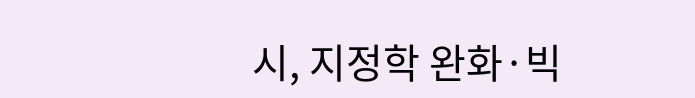시, 지정학 완화·빅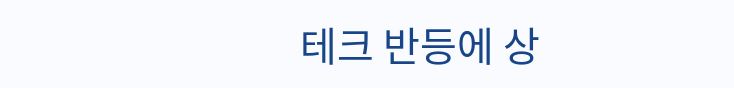테크 반등에 상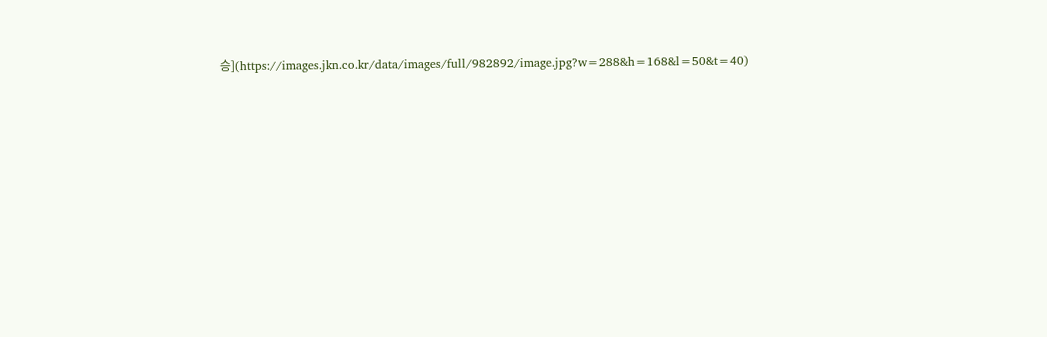승](https://images.jkn.co.kr/data/images/full/982892/image.jpg?w=288&h=168&l=50&t=40)